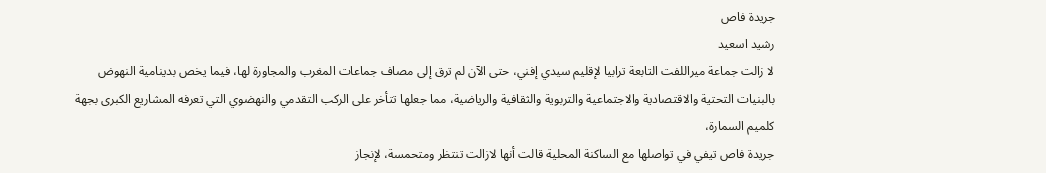جريدة فاص
رشيد اسعيد
لا زالت جماعة ميراللفت التابعة ترابيا لإقليم سيدي إفني، حتى الآن لم ترق إلى مصاف جماعات المغرب والمجاورة لها، فيما يخص بدينامية النهوض بالبنيات التحتية والاقتصادية والاجتماعية والتربوية والثقافية والرياضية، مما جعلها تتأخر على الركب التقدمي والنهضوي التي تعرفه المشاريع الكبرى بجهة كلميم السمارة،
جريدة فاص تيفي في تواصلها مع الساكنة المحلية قالت أنها لازالت تنتظر ومتحمسة، لإنجاز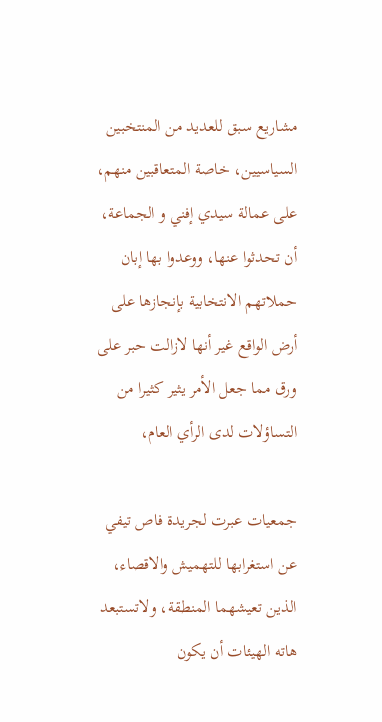مشاريع سبق للعديد من المنتخبين السياسيين، خاصة المتعاقبين منهم، على عمالة سيدي إفني و الجماعة، أن تحدثوا عنها، ووعدوا بها إبان حملاتهم الانتخابية بإنجازها على أرض الواقع غير أنها لازالت حبر على ورق مما جعل الأمر يثير كثيرا من التساؤلات لدى الرأي العام،

جمعيات عبرت لجريدة فاص تيفي عن استغرابها للتهميش والاقصاء، الذين تعيشهما المنطقة، ولاتستبعد هاته الهيئات أن يكون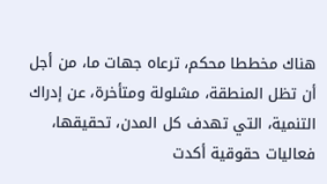هناك مخططا محكم، ترعاه جهات ما، من أجل أن تظل المنطقة، مشلولة ومتأخرة، عن إدراك التنمية، التي تهدف كل المدن، تحقيقها،
فعاليات حقوقية أكدت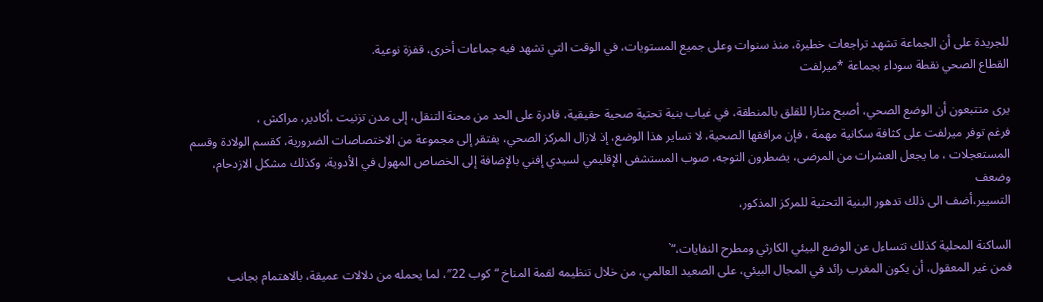للجريدة على أن الجماعة تشهد تراجعات خطيرة، منذ سنوات وعلى جميع المستويات، في الوقت التي تشهد فيه جماعات أخرى، قفزة نوعية.
القطاع الصحي نقطة سوداء بجماعة *ميرلفت

يرى متتبعون أن الوضع الصحي، أصبح مثارا للقلق بالمنطقة، في غياب بنية تحتية صحية حقيقية، قادرة على الحد من محنة التنقل، إلى مدن تزنيت ،أكادير، مراكش ،
فرغم توفر ميرلفت على كثافة سكانية مهمة ، فإن مرافقها الصحية، لا تساير هذا الوضع، إذ لازال المركز الصحي، يفتقر إلى مجموعة من الاختصاصات الضرورية، كقسم الولادة وقسم المستعجلات ، ما يجعل العشرات من المرضى، يضطرون التوجه، صوب المستشفى الإقليمي لسيدي إفني بالإضافة إلى الخصاص المهول في الأدوية، وكذلك مشكل الازدحام، وضعف
التسيير،أضف الى ذلك تدهور البنية التحتية للمركز المذكور،

الساكنة المحلية كذلك تتساءل عن الوضع البيئي الكارثي ومطرح النفايات،“`
فمن غير المعقول، أن يكون المغرب رائد في المجال البيئي، على الصعيد العالمي، من خلال تنظيمه لقمة المناخ “كوب 22″، لما يحمله من دلالات عميقة، بالاهتمام بجانب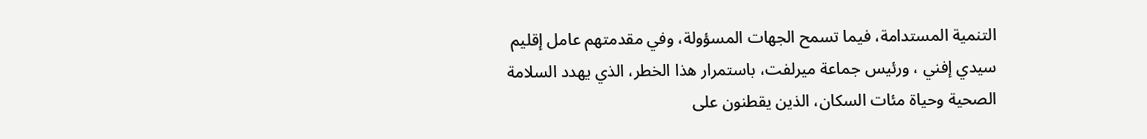التنمية المستدامة، فيما تسمح الجهات المسؤولة، وفي مقدمتهم عامل إقليم سيدي إفني ، ورئيس جماعة ميرلفت، باستمرار هذا الخطر، الذي يهدد السلامة الصحية وحياة مئات السكان، الذين يقطنون على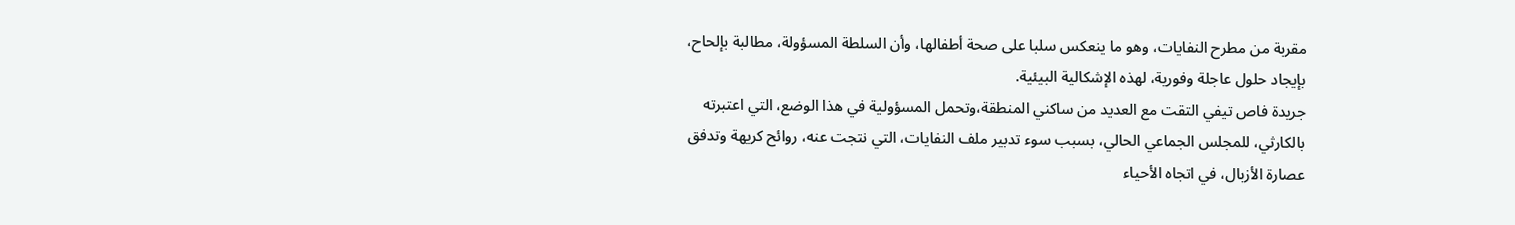مقربة من مطرح النفايات، وهو ما ينعكس سلبا على صحة أطفالها، وأن السلطة المسؤولة، مطالبة بإلحاح، بإيجاد حلول عاجلة وفورية، لهذه الإشكالية البيئية.
جريدة فاص تيفي التقت مع العديد من ساكني المنطقة،وتحمل المسؤولية في هذا الوضع، التي اعتبرته بالكارثي، للمجلس الجماعي الحالي، بسبب سوء تدبير ملف النفايات، التي نتجت عنه، روائح كريهة وتدفق عصارة الأزبال، في اتجاه الأحياء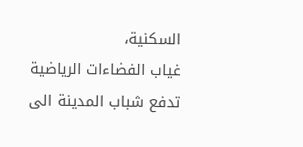السكنية،
غياب الفضاءات الرياضية تدفع شباب المدينة الى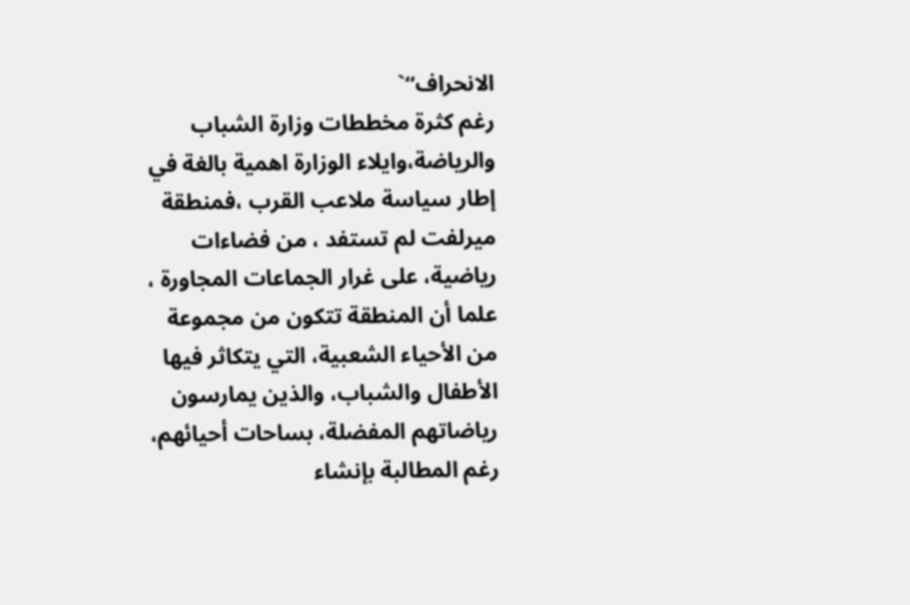الانحراف“`
رغم كثرة مخططات وزارة الشباب والرياضة،وايلاء الوزارة اهمية بالغة في إطار سياسة ملاعب القرب ،فمنطقة ميرلفت لم تستفد ، من فضاءات رياضية، على غرار الجماعات المجاورة ، علما أن المنطقة تتكون من مجموعة من الأحياء الشعبية، التي يتكاثر فيها الأطفال والشباب، والذين يمارسون رياضاتهم المفضلة، بساحات أحيائهم، رغم المطالبة بإنشاء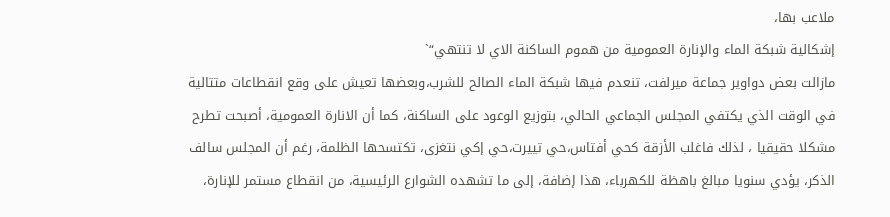ملاعب بها،
إشكالية شبكة الماء والإنارة العمومية من هموم الساكنة الاي لا تنتهي“`
مازالت بعض دواوير جماعة ميرلفت، تنعدم فيها شبكة الماء الصالح للشرب،وبعضها تعيش على وقع انقطاعات متتالية في الوقت الذي يكتفي المجلس الجماعي الحالي، بتوزيع الوعود على الساكنة، كما أن الانارة العمومية، أصبحت تطرح مشكلا حقيقيا ، لذلك فاغلب الأزقة كحي أفتاس،حي تييرت،حي إكي نتغزى، تكتسحها الظلمة، رغم أن المجلس سالف الذكر، يؤدي سنويا مبالغ باهظة للكهرباء، هذا إضافة، إلى ما تشهده الشوارع الرئيسية، من انقطاع مستمر للإنارة،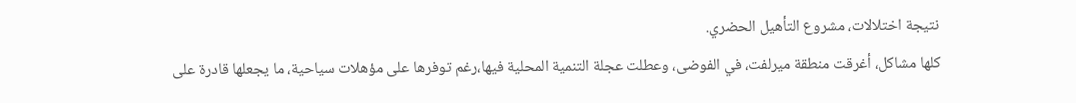نتيجة اختلالات، مشروع التأهيل الحضري.
كلها مشاكل، أغرقت منطقة ميرلفت، في الفوضى، وعطلت عجلة التنمية المحلية فيها،رغم توفرها على مؤهلات سياحية، ما يجعلها قادرة على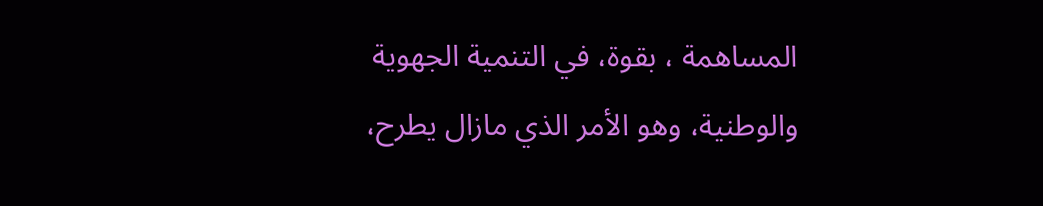المساهمة ، بقوة، في التنمية الجهوية والوطنية، وهو الأمر الذي مازال يطرح،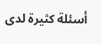أسئلة كثيرة لدى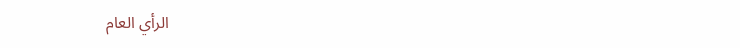الرأي العام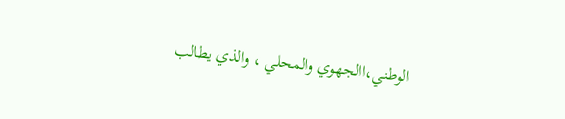الوطني،االجهوي والمحلي ، والذي يطالب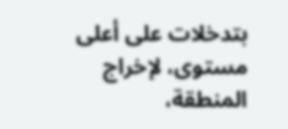بتدخلات على أعلى مستوى، لإخراج المنطقة،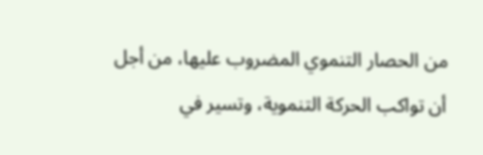من الحصار التنموي المضروب عليها، من أجل أن تواكب الحركة التنموية، وتسير في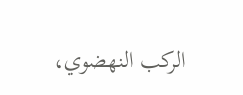الركب النهضوي،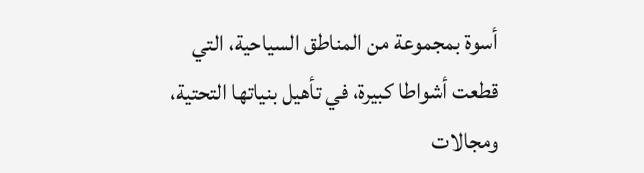أسوة بمجموعة من المناطق السياحية، التي قطعت أشواطا كبيرة، في تأهيل بنياتها التحتية، ومجالات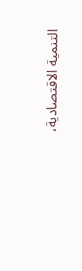التنمية الاقتصادية،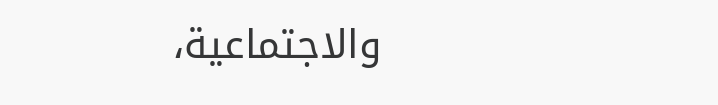والاجتماعية،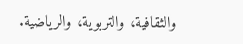والثقافية، والتربوية، والرياضية.